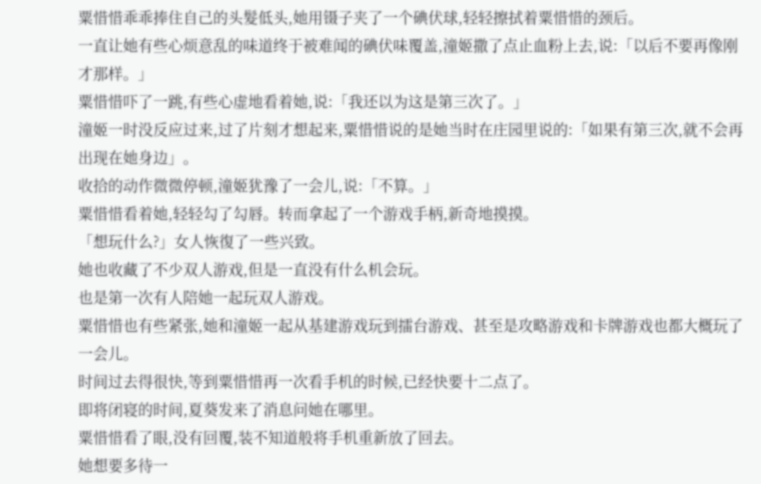粟惜惜乖乖捧住自己的头髮低头,她用镊子夹了一个碘伏球,轻轻擦拭着粟惜惜的颈后。
一直让她有些心烦意乱的味道终于被难闻的碘伏味覆盖,潼姬撒了点止血粉上去,说:「以后不要再像刚才那样。」
粟惜惜吓了一跳,有些心虚地看着她,说:「我还以为这是第三次了。」
潼姬一时没反应过来,过了片刻才想起来,粟惜惜说的是她当时在庄园里说的:「如果有第三次,就不会再出现在她身边」。
收拾的动作微微停顿,潼姬犹豫了一会儿,说:「不算。」
粟惜惜看着她,轻轻勾了勾唇。转而拿起了一个游戏手柄,新奇地摸摸。
「想玩什么?」女人恢復了一些兴致。
她也收藏了不少双人游戏,但是一直没有什么机会玩。
也是第一次有人陪她一起玩双人游戏。
粟惜惜也有些紧张,她和潼姬一起从基建游戏玩到擂台游戏、甚至是攻略游戏和卡牌游戏也都大概玩了一会儿。
时间过去得很快,等到粟惜惜再一次看手机的时候,已经快要十二点了。
即将闭寝的时间,夏葵发来了消息问她在哪里。
粟惜惜看了眼,没有回覆,装不知道般将手机重新放了回去。
她想要多待一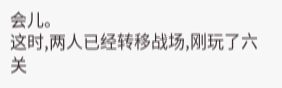会儿。
这时,两人已经转移战场,刚玩了六关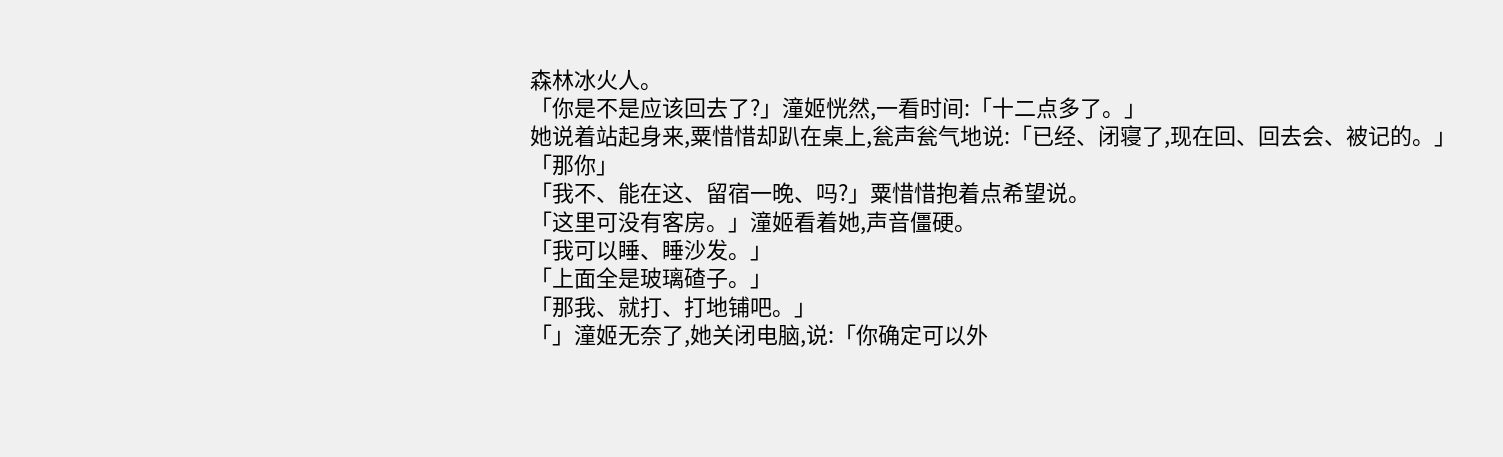森林冰火人。
「你是不是应该回去了?」潼姬恍然,一看时间:「十二点多了。」
她说着站起身来,粟惜惜却趴在桌上,瓮声瓮气地说:「已经、闭寝了,现在回、回去会、被记的。」
「那你」
「我不、能在这、留宿一晚、吗?」粟惜惜抱着点希望说。
「这里可没有客房。」潼姬看着她,声音僵硬。
「我可以睡、睡沙发。」
「上面全是玻璃碴子。」
「那我、就打、打地铺吧。」
「」潼姬无奈了,她关闭电脑,说:「你确定可以外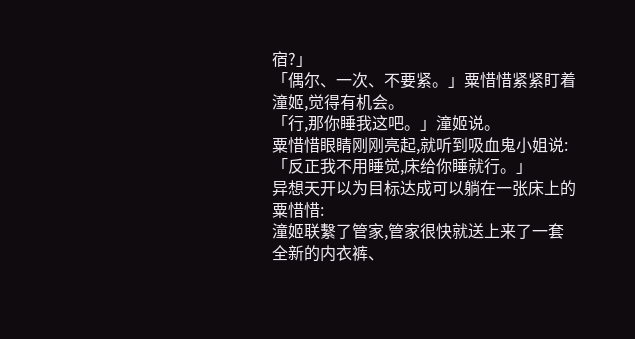宿?」
「偶尔、一次、不要紧。」粟惜惜紧紧盯着潼姬,觉得有机会。
「行,那你睡我这吧。」潼姬说。
粟惜惜眼睛刚刚亮起,就听到吸血鬼小姐说:「反正我不用睡觉,床给你睡就行。」
异想天开以为目标达成可以躺在一张床上的粟惜惜:
潼姬联繫了管家,管家很快就送上来了一套全新的内衣裤、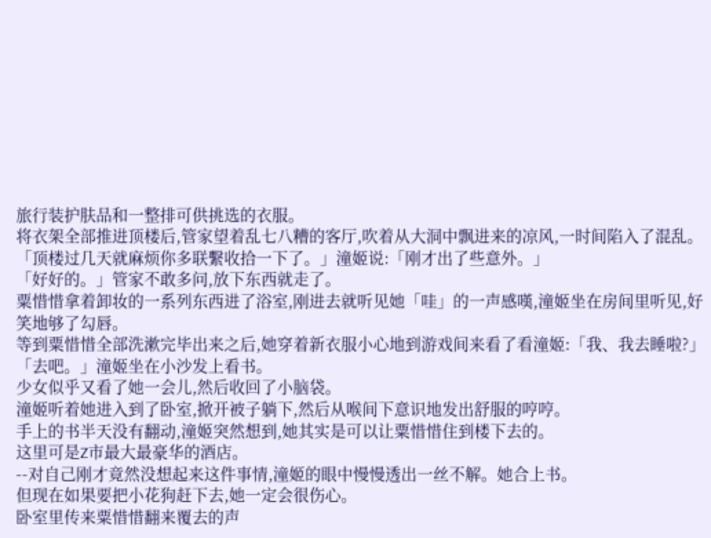旅行装护肤品和一整排可供挑选的衣服。
将衣架全部推进顶楼后,管家望着乱七八糟的客厅,吹着从大洞中飘进来的凉风,一时间陷入了混乱。
「顶楼过几天就麻烦你多联繫收拾一下了。」潼姬说:「刚才出了些意外。」
「好好的。」管家不敢多问,放下东西就走了。
粟惜惜拿着卸妆的一系列东西进了浴室,刚进去就听见她「哇」的一声感嘆,潼姬坐在房间里听见,好笑地够了勾唇。
等到粟惜惜全部洗漱完毕出来之后,她穿着新衣服小心地到游戏间来看了看潼姬:「我、我去睡啦?」
「去吧。」潼姬坐在小沙发上看书。
少女似乎又看了她一会儿,然后收回了小脑袋。
潼姬听着她进入到了卧室,掀开被子躺下,然后从喉间下意识地发出舒服的哼哼。
手上的书半天没有翻动,潼姬突然想到,她其实是可以让粟惜惜住到楼下去的。
这里可是Z市最大最豪华的酒店。
--对自己刚才竟然没想起来这件事情,潼姬的眼中慢慢透出一丝不解。她合上书。
但现在如果要把小花狗赶下去,她一定会很伤心。
卧室里传来粟惜惜翻来覆去的声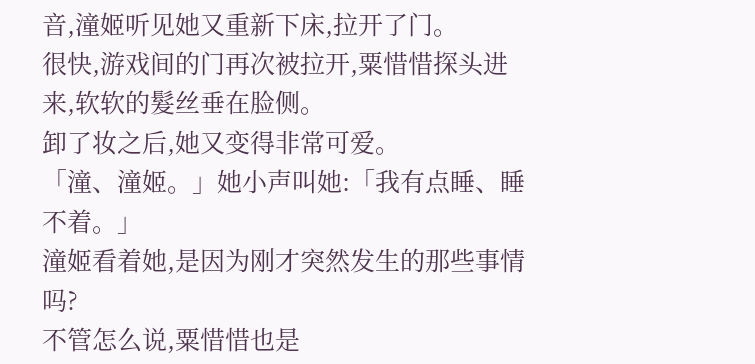音,潼姬听见她又重新下床,拉开了门。
很快,游戏间的门再次被拉开,粟惜惜探头进来,软软的髮丝垂在脸侧。
卸了妆之后,她又变得非常可爱。
「潼、潼姬。」她小声叫她:「我有点睡、睡不着。」
潼姬看着她,是因为刚才突然发生的那些事情吗?
不管怎么说,粟惜惜也是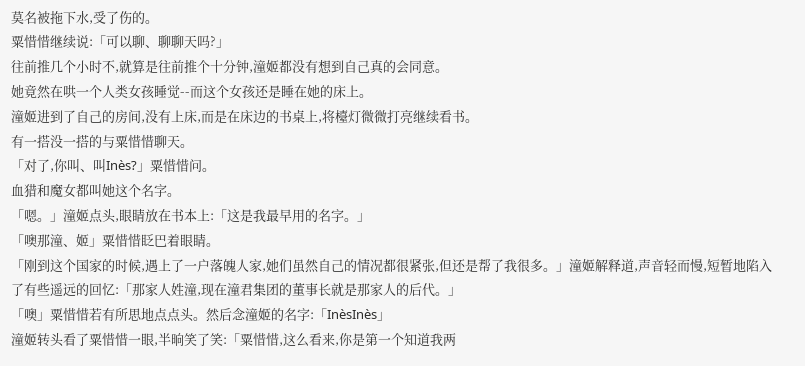莫名被拖下水,受了伤的。
粟惜惜继续说:「可以聊、聊聊天吗?」
往前推几个小时不,就算是往前推个十分钟,潼姬都没有想到自己真的会同意。
她竟然在哄一个人类女孩睡觉--而这个女孩还是睡在她的床上。
潼姬进到了自己的房间,没有上床,而是在床边的书桌上,将檯灯微微打亮继续看书。
有一搭没一搭的与粟惜惜聊天。
「对了,你叫、叫Inès?」粟惜惜问。
血猎和魔女都叫她这个名字。
「嗯。」潼姬点头,眼睛放在书本上:「这是我最早用的名字。」
「噢那潼、姬」粟惜惜眨巴着眼睛。
「刚到这个国家的时候,遇上了一户落魄人家,她们虽然自己的情况都很紧张,但还是帮了我很多。」潼姬解释道,声音轻而慢,短暂地陷入了有些遥远的回忆:「那家人姓潼,现在潼君集团的董事长就是那家人的后代。」
「噢」粟惜惜若有所思地点点头。然后念潼姬的名字:「InèsInès」
潼姬转头看了粟惜惜一眼,半晌笑了笑:「粟惜惜,这么看来,你是第一个知道我两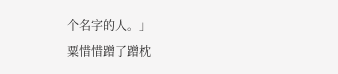个名字的人。」
粟惜惜蹭了蹭枕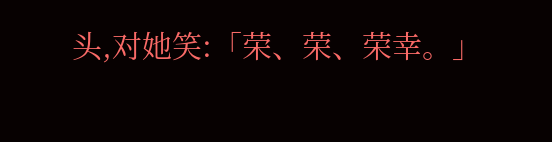头,对她笑:「荣、荣、荣幸。」